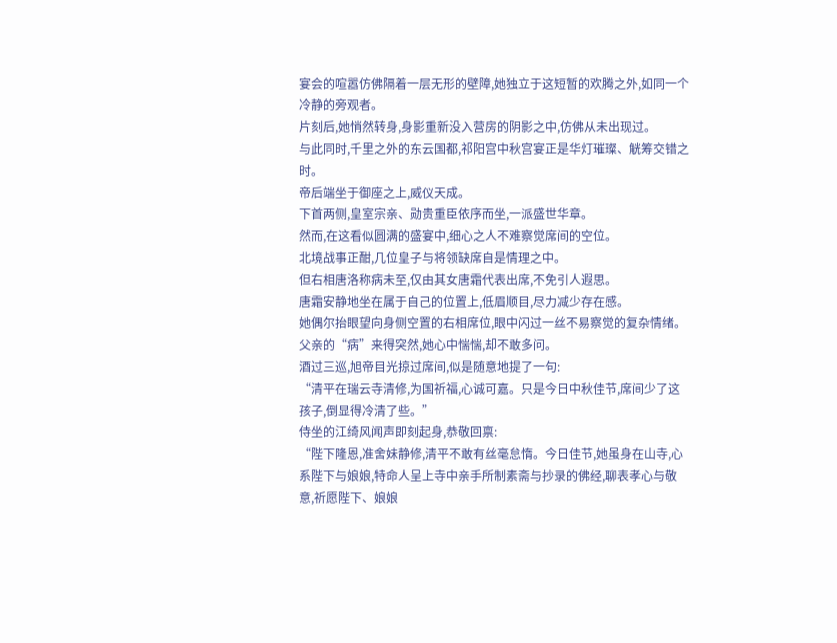宴会的喧嚣仿佛隔着一层无形的壁障,她独立于这短暂的欢腾之外,如同一个冷静的旁观者。
片刻后,她悄然转身,身影重新没入营房的阴影之中,仿佛从未出现过。
与此同时,千里之外的东云国都,祁阳宫中秋宫宴正是华灯璀璨、觥筹交错之时。
帝后端坐于御座之上,威仪天成。
下首两侧,皇室宗亲、勋贵重臣依序而坐,一派盛世华章。
然而,在这看似圆满的盛宴中,细心之人不难察觉席间的空位。
北境战事正酣,几位皇子与将领缺席自是情理之中。
但右相唐洛称病未至,仅由其女唐霜代表出席,不免引人遐思。
唐霜安静地坐在属于自己的位置上,低眉顺目,尽力减少存在感。
她偶尔抬眼望向身侧空置的右相席位,眼中闪过一丝不易察觉的复杂情绪。
父亲的“病”来得突然,她心中惴惴,却不敢多问。
酒过三巡,旭帝目光掠过席间,似是随意地提了一句:
“清平在瑞云寺清修,为国祈福,心诚可嘉。只是今日中秋佳节,席间少了这孩子,倒显得冷清了些。”
侍坐的江绮风闻声即刻起身,恭敬回禀:
“陛下隆恩,准舍妹静修,清平不敢有丝毫怠惰。今日佳节,她虽身在山寺,心系陛下与娘娘,特命人呈上寺中亲手所制素斋与抄录的佛经,聊表孝心与敬意,祈愿陛下、娘娘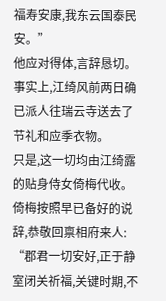福寿安康,我东云国泰民安。”
他应对得体,言辞恳切。
事实上,江绮风前两日确已派人往瑞云寺送去了节礼和应季衣物。
只是,这一切均由江绮露的贴身侍女倚梅代收。
倚梅按照早已备好的说辞,恭敬回禀相府来人:
“郡君一切安好,正于静室闭关祈福,关键时期,不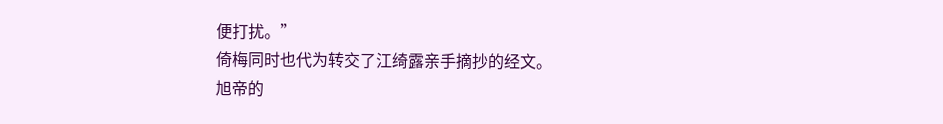便打扰。”
倚梅同时也代为转交了江绮露亲手摘抄的经文。
旭帝的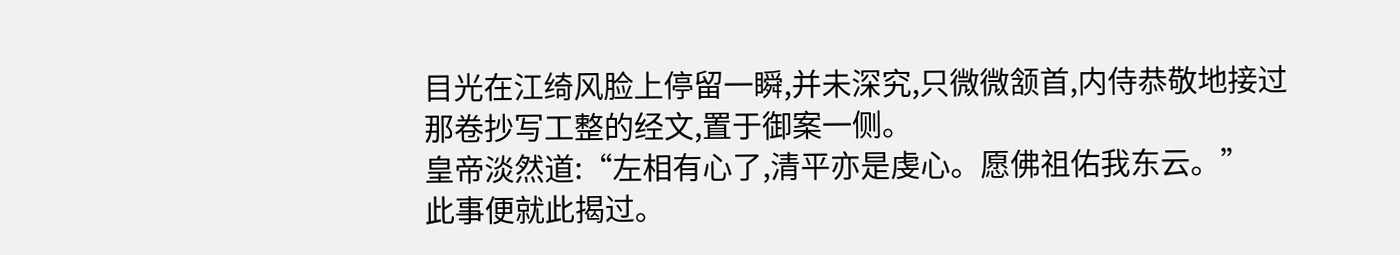目光在江绮风脸上停留一瞬,并未深究,只微微颔首,内侍恭敬地接过那卷抄写工整的经文,置于御案一侧。
皇帝淡然道:“左相有心了,清平亦是虔心。愿佛祖佑我东云。”
此事便就此揭过。